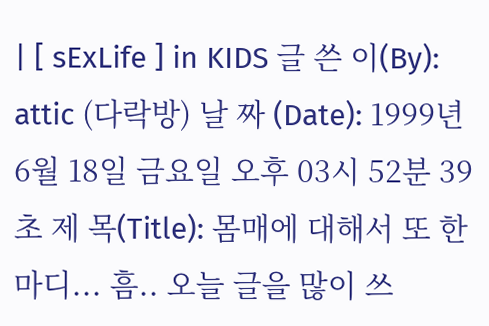| [ sExLife ] in KIDS 글 쓴 이(By): attic (다락방) 날 짜 (Date): 1999년 6월 18일 금요일 오후 03시 52분 39초 제 목(Title): 몸매에 대해서 또 한마디... 흠.. 오늘 글을 많이 쓰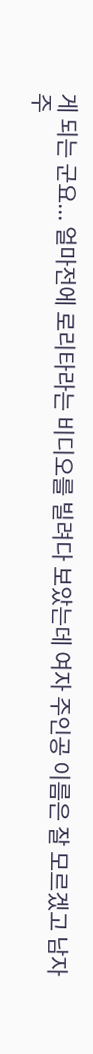게 되는 군요... 얼마전에 로리타라는 비디오를 빌려다 보았는데 여자 주인공 이름은 잘 모르겠고 남자 주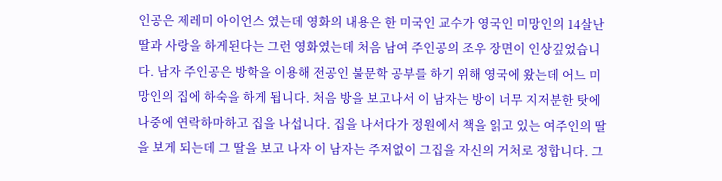인공은 제레미 아이언스 였는데 영화의 내용은 한 미국인 교수가 영국인 미망인의 14살난 딸과 사랑을 하게된다는 그런 영화였는데 처음 남여 주인공의 조우 장면이 인상깊었습니다. 남자 주인공은 방학을 이용해 전공인 불문학 공부를 하기 위해 영국에 왔는데 어느 미망인의 집에 하숙을 하게 됩니다. 처음 방을 보고나서 이 남자는 방이 너무 지저분한 탓에 나중에 연락하마하고 집을 나섭니다. 집을 나서다가 정원에서 책을 읽고 있는 여주인의 딸을 보게 되는데 그 딸을 보고 나자 이 남자는 주저없이 그집을 자신의 거처로 정합니다. 그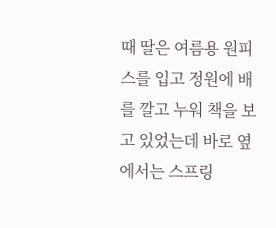때 딸은 여름용 원피스를 입고 정원에 배를 깔고 누워 책을 보고 있었는데 바로 옆에서는 스프링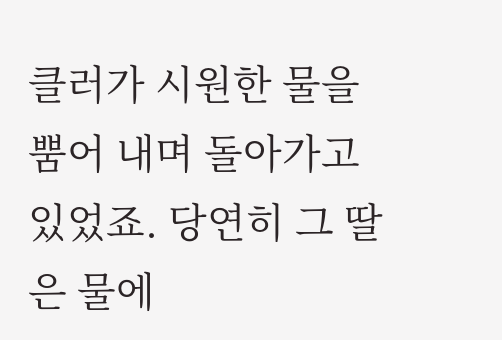클러가 시원한 물을 뿜어 내며 돌아가고 있었죠. 당연히 그 딸은 물에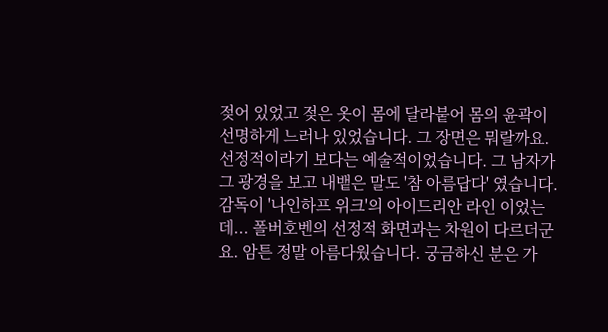젖어 있었고 젖은 옷이 몸에 달라붙어 몸의 윤곽이 선명하게 느러나 있었습니다. 그 장면은 뭐랄까요. 선정적이라기 보다는 예술적이었습니다. 그 남자가 그 광경을 보고 내뱉은 말도 '참 아름답다' 였습니다. 감독이 '나인하프 위크'의 아이드리안 라인 이었는데... 폴버호벤의 선정적 화면과는 차원이 다르더군요. 암튼 정말 아름다웠습니다. 궁금하신 분은 가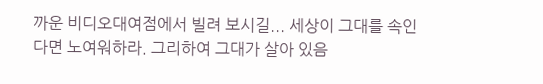까운 비디오대여점에서 빌려 보시길... 세상이 그대를 속인다면 노여워하라. 그리하여 그대가 살아 있음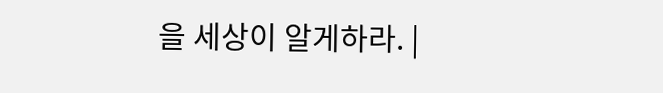을 세상이 알게하라. |